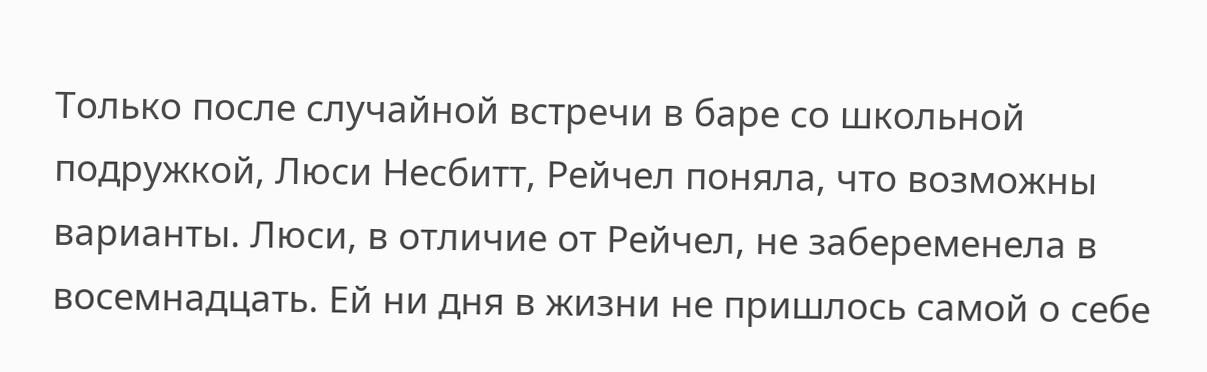Только после случайной встречи в баре со школьной подружкой, Люси Несбитт, Рейчел поняла, что возможны варианты. Люси, в отличие от Рейчел, не забеременела в восемнадцать. Ей ни дня в жизни не пришлось самой о себе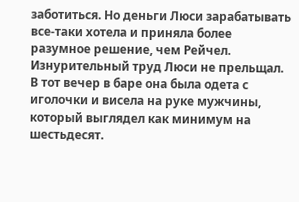заботиться. Но деньги Люси зарабатывать все‑таки хотела и приняла более разумное решение, чем Рейчел.
Изнурительный труд Люси не прельщал.
В тот вечер в баре она была одета с иголочки и висела на руке мужчины, который выглядел как минимум на шестьдесят.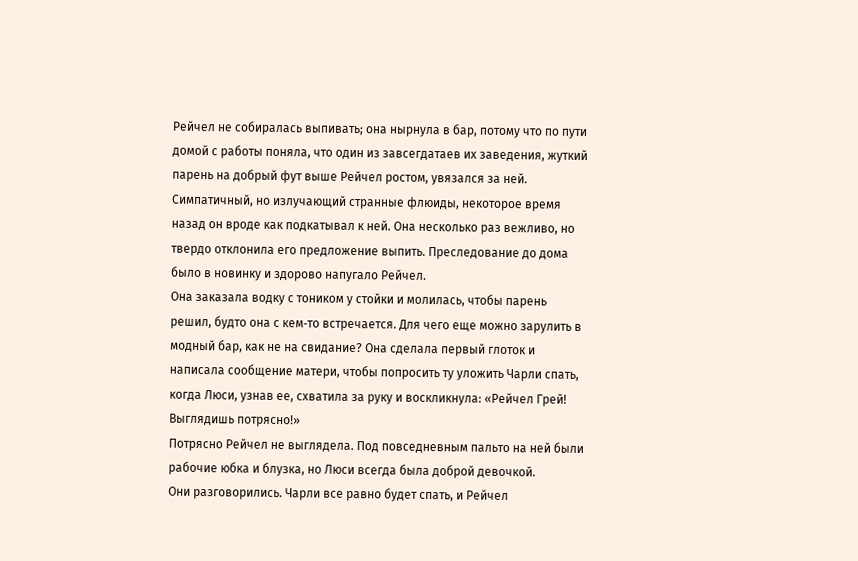Рейчел не собиралась выпивать; она нырнула в бар, потому что по пути домой с работы поняла, что один из завсегдатаев их заведения, жуткий парень на добрый фут выше Рейчел ростом, увязался за ней. Симпатичный, но излучающий странные флюиды, некоторое время назад он вроде как подкатывал к ней. Она несколько раз вежливо, но твердо отклонила его предложение выпить. Преследование до дома было в новинку и здорово напугало Рейчел.
Она заказала водку с тоником у стойки и молилась, чтобы парень решил, будто она с кем‑то встречается. Для чего еще можно зарулить в модный бар, как не на свидание? Она сделала первый глоток и написала сообщение матери, чтобы попросить ту уложить Чарли спать, когда Люси, узнав ее, схватила за руку и воскликнула: «Рейчел Грей! Выглядишь потрясно!»
Потрясно Рейчел не выглядела. Под повседневным пальто на ней были рабочие юбка и блузка, но Люси всегда была доброй девочкой.
Они разговорились. Чарли все равно будет спать, и Рейчел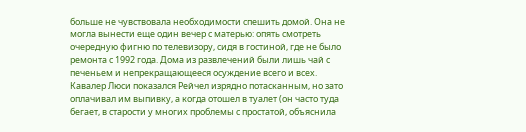больше не чувствовала необходимости спешить домой. Она не могла вынести еще один вечер с матерью: опять смотреть очередную фигню по телевизору, сидя в гостиной, где не было ремонта с 1992 года. Дома из развлечений были лишь чай с печеньем и непрекращающееся осуждение всего и всех.
Кавалер Люси показался Рейчел изрядно потасканным, но зато оплачивал им выпивку, а когда отошел в туалет (он часто туда бегает, в старости у многих проблемы с простатой, объяснила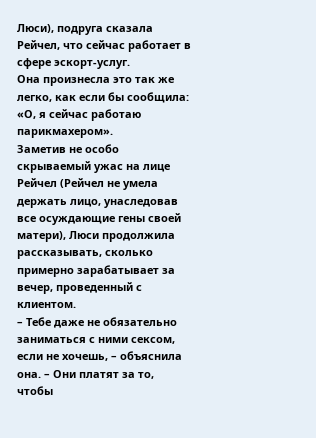Люси), подруга сказала Рейчел, что сейчас работает в сфере эскорт-услуг.
Она произнесла это так же легко, как если бы сообщила: «О, я сейчас работаю парикмахером».
Заметив не особо скрываемый ужас на лице Рейчел (Рейчел не умела держать лицо, унаследовав все осуждающие гены своей матери), Люси продолжила рассказывать, сколько примерно зарабатывает за вечер, проведенный с клиентом.
– Тебе даже не обязательно заниматься с ними сексом, если не хочешь, – объяснила она. – Они платят за то, чтобы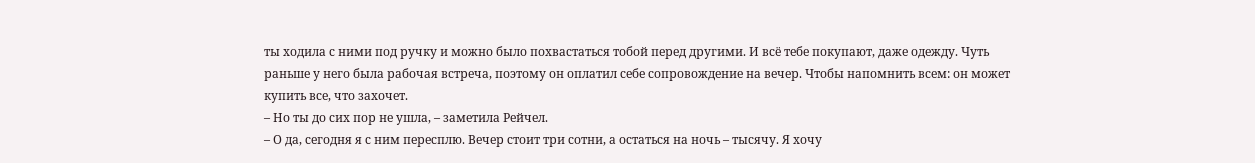ты ходила с ними под ручку и можно было похвастаться тобой перед другими. И всё тебе покупают, даже одежду. Чуть раньше у него была рабочая встреча, поэтому он оплатил себе сопровождение на вечер. Чтобы напомнить всем: он может купить все, что захочет.
– Но ты до сих пор не ушла, – заметила Рейчел.
– О да, сегодня я с ним пересплю. Вечер стоит три сотни, а остаться на ночь – тысячу. Я хочу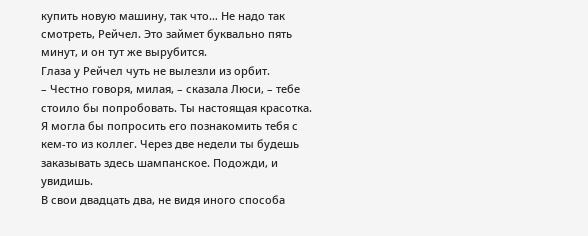купить новую машину, так что… Не надо так смотреть, Рейчел. Это займет буквально пять минут, и он тут же вырубится.
Глаза у Рейчел чуть не вылезли из орбит.
– Честно говоря, милая, – сказала Люси, – тебе стоило бы попробовать. Ты настоящая красотка. Я могла бы попросить его познакомить тебя с кем‑то из коллег. Через две недели ты будешь заказывать здесь шампанское. Подожди, и увидишь.
В свои двадцать два, не видя иного способа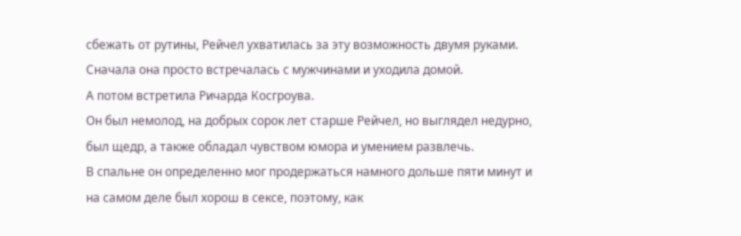сбежать от рутины, Рейчел ухватилась за эту возможность двумя руками.
Сначала она просто встречалась с мужчинами и уходила домой.
А потом встретила Ричарда Косгроува.
Он был немолод, на добрых сорок лет старше Рейчел, но выглядел недурно, был щедр, а также обладал чувством юмора и умением развлечь.
В спальне он определенно мог продержаться намного дольше пяти минут и на самом деле был хорош в сексе, поэтому, как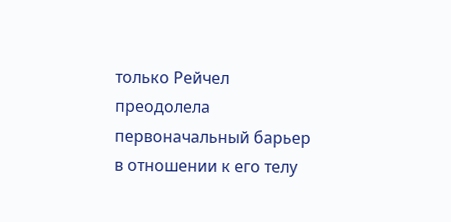только Рейчел преодолела первоначальный барьер в отношении к его телу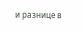и разнице в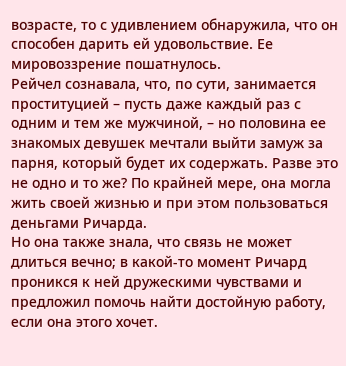возрасте, то с удивлением обнаружила, что он способен дарить ей удовольствие. Ее мировоззрение пошатнулось.
Рейчел сознавала, что, по сути, занимается проституцией – пусть даже каждый раз с одним и тем же мужчиной, – но половина ее знакомых девушек мечтали выйти замуж за парня, который будет их содержать. Разве это не одно и то же? По крайней мере, она могла жить своей жизнью и при этом пользоваться деньгами Ричарда.
Но она также знала, что связь не может длиться вечно; в какой‑то момент Ричард проникся к ней дружескими чувствами и предложил помочь найти достойную работу, если она этого хочет.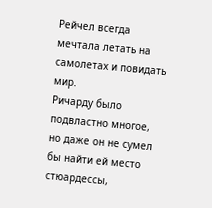Рейчел всегда мечтала летать на самолетах и повидать мир.
Ричарду было подвластно многое, но даже он не сумел бы найти ей место стюардессы,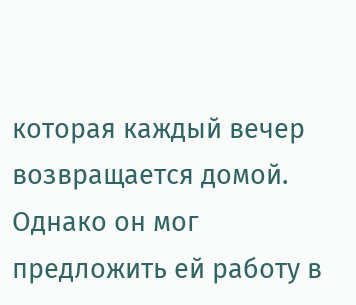которая каждый вечер возвращается домой. Однако он мог предложить ей работу в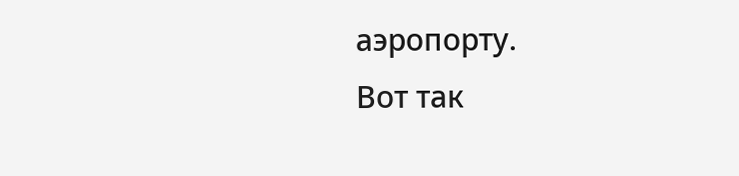аэропорту.
Вот так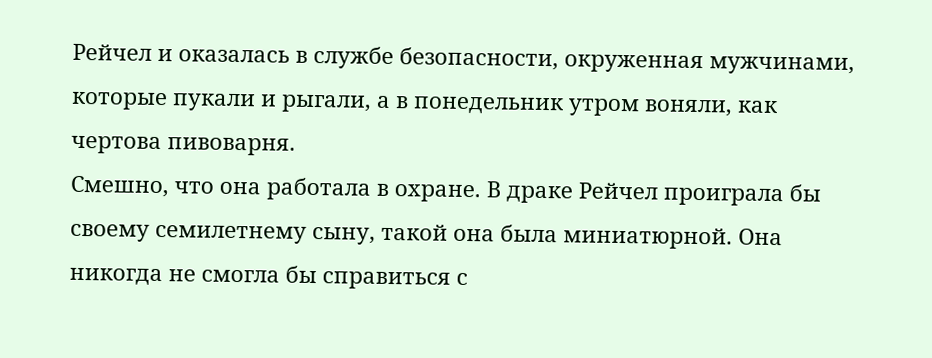Рейчел и оказалась в службе безопасности, окруженная мужчинами, которые пукали и рыгали, а в понедельник утром воняли, как чертова пивоварня.
Смешно, что она работала в охране. В драке Рейчел проиграла бы своему семилетнему сыну, такой она была миниатюрной. Она никогда не смогла бы справиться с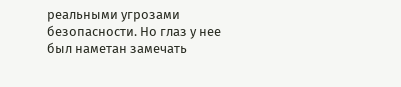реальными угрозами безопасности. Но глаз у нее был наметан замечать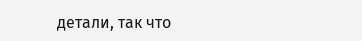детали, так что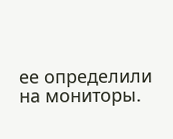ее определили на мониторы.